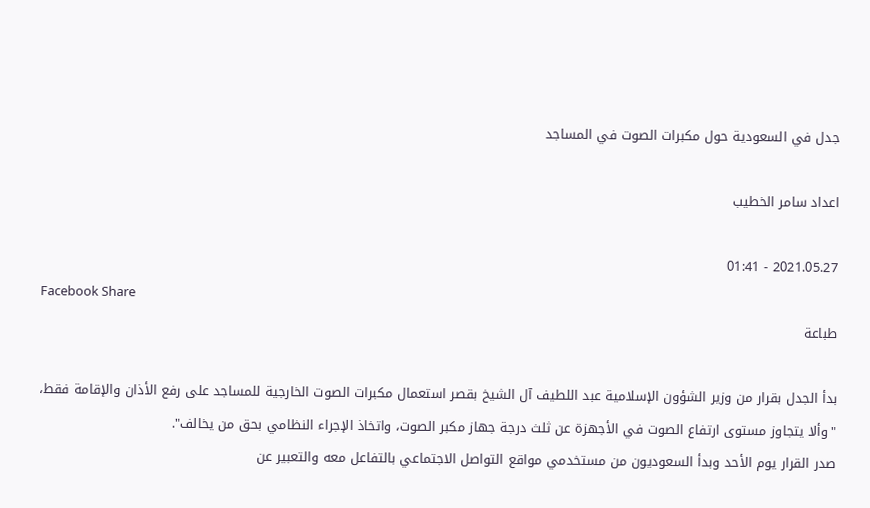جدل في السعودية حول مكبرات الصوت في المساجد

اعداد سامر الخطيب

2021.05.27 - 01:41
Facebook Share
طباعة

بدأ الجدل بقرار من وزير الشؤون الإسلامية عبد اللطيف آل الشيخ بقصر استعمال مكبرات الصوت الخارجية للمساجد على رفع الأذان والإقامة فقط، "وألا يتجاوز مستوى ارتفاع الصوت في الأجهزة عن ثلث درجة جهاز مكبر الصوت، واتخاذ الإجراء النظامي بحق من يخالف".
صدر القرار يوم الأحد وبدأ السعوديون من مستخدمي مواقع التواصل الاجتماعي بالتفاعل معه والتعبير عن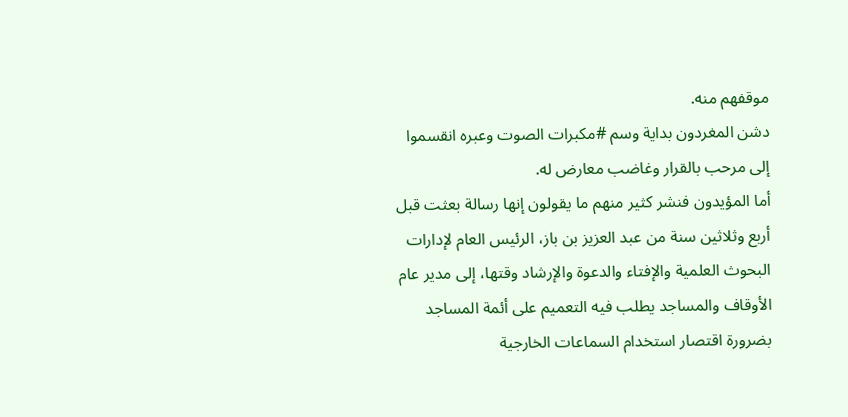موقفهم منه.
دشن المغردون بداية وسم #مكبرات الصوت وعبره انقسموا إلى مرحب بالقرار وغاضب معارض له.
أما المؤيدون فنشر كثير منهم ما يقولون إنها رسالة بعثت قبل أربع وثلاثين سنة من عبد العزيز بن باز، الرئيس العام لإدارات البحوث العلمية والإفتاء والدعوة والإرشاد وقتها، إلى مدير عام الأوقاف والمساجد يطلب فيه التعميم على أئمة المساجد بضرورة اقتصار استخدام السماعات الخارجية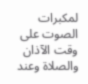لمكبرات الصوت على وقت الآذان والصلاة وعند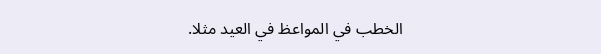الخطب في المواعظ في العيد مثلا.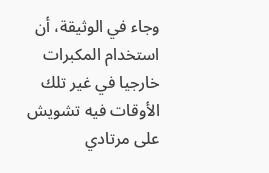وجاء في الوثيقة، أن استخدام المكبرات خارجيا في غير تلك الأوقات فيه تشويش على مرتادي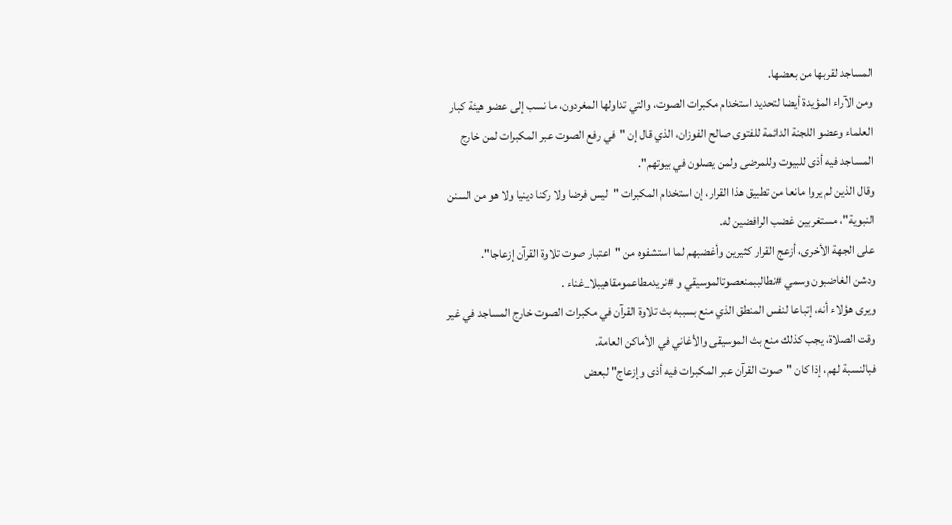المساجد لقربها من بعضها.
ومن الآراء المؤيدة أيضا لتحديد استخدام مكبرات الصوت، والتي تداولها المغردون، ما نسب إلى عضو هيئة كبار العلماء وعضو اللجنة الدائمة للفتوى صالح الفوزان، الذي قال إن "في رفع الصوت عبر المكبرات لمن خارج المساجد فيه أذى للبيوت وللمرضى ولمن يصلون في بيوتهم".
وقال الذين لم يروا مانعا من تطبيق هذا القرار، إن استخدام المكبرات "ليس فرضا ولا ركنا دينيا ولا هو من السنن النبوية"، مستغربين غضب الرافضين له.
على الجهة الأخرى، أزعج القرار كثيرين وأغضبهم لما استشفوه من "اعتبار صوت تلاوة القرآن إزعاجا".
ودشن الغاضبون وسمي #نطالببمنعصوتالموسيقي و #نريدمطاعمومقاهيبلا_غناء .
ويرى هؤلاء أنه، إتباعا لنفس المنطق الذي منع بسببه بث تلاوة القرآن في مكبرات الصوت خارج المساجد في غير وقت الصلاة، يجب كذلك منع بث الموسيقى والأغاني في الأماكن العامة.
فبالنسبة لهم، إذا كان "صوت القرآن عبر المكبرات فيه أذى وإزعاج" لبعض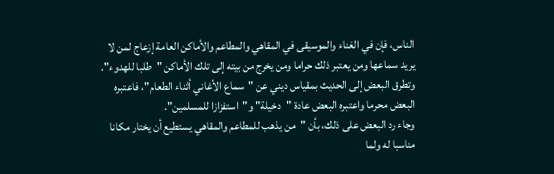الناس، فإن في الغناء والموسيقى في المقاهي والمطاعم والأماكن العامة إزعاج لمن لا يريد سماعها ومن يعتبر ذلك حراما ومن يخرج من بيته إلى تلك الأماكن "طلبا للهدوء".
وتطرق البعض إلى الحديث بمقياس ديني عن "سماع الأغاني أثناء الطعام"، فاعتبره البعض محرما واعتبره البعض عادة "دخيلة" و"استفزازا للمسلمين".
وجاء رد البعض على ذلك، بأن "من يذهب للمطاعم والمقاهي يستطيع أن يختار مكانا مناسبا له ولما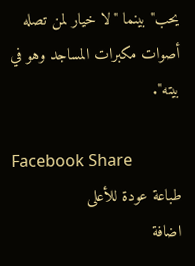يحب" بينما "لا خيار لمن تصله أصوات مكبرات المساجد وهو في بيته".

Facebook Share
طباعة عودة للأعلى
اضافة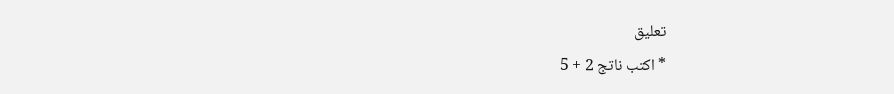تعليق
* اكتب ناتج 2 + 5